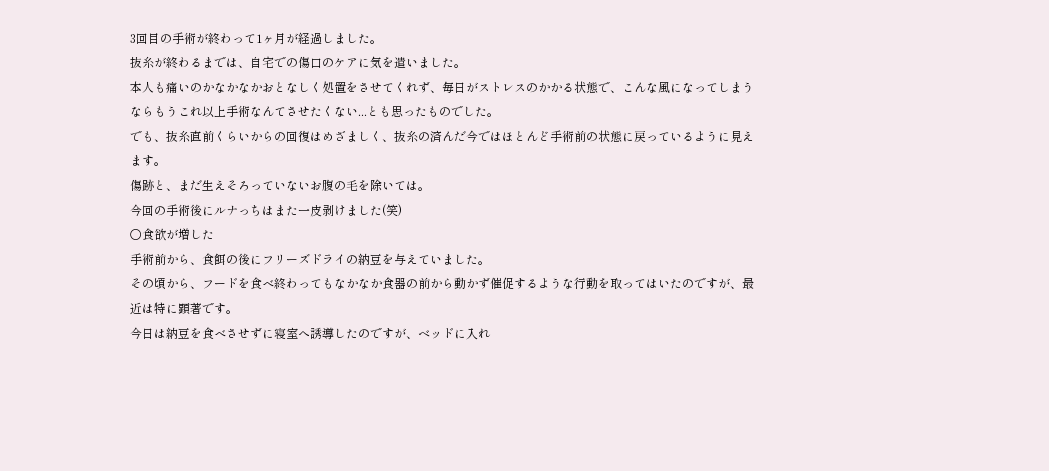3回目の手術が終わって1ヶ月が経過しました。
抜糸が終わるまでは、自宅での傷口のケアに気を遣いました。
本人も痛いのかなかなかおとなしく処置をさせてくれず、毎日がストレスのかかる状態で、こんな風になってしまうならもうこれ以上手術なんてさせたくない...とも思ったものでした。
でも、抜糸直前くらいからの回復はめざましく、抜糸の済んだ今ではほとんど手術前の状態に戻っているように見えます。
傷跡と、まだ生えそろっていないお腹の毛を除いては。
今回の手術後にルナっちはまた一皮剥けました(笑)
○食欲が増した
手術前から、食餌の後にフリーズドライの納豆を与えていました。
その頃から、フードを食べ終わってもなかなか食器の前から動かず催促するような行動を取ってはいたのですが、最近は特に顕著です。
今日は納豆を食べさせずに寝室へ誘導したのですが、ベッドに入れ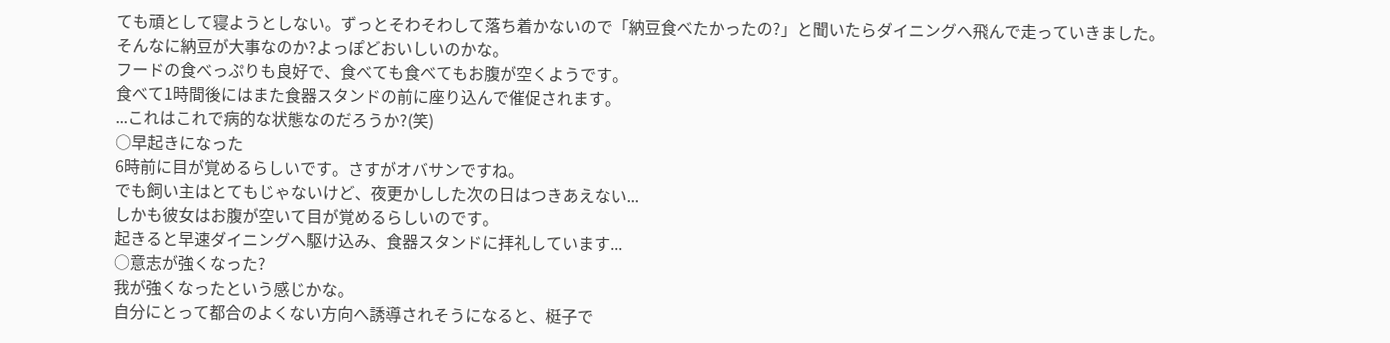ても頑として寝ようとしない。ずっとそわそわして落ち着かないので「納豆食べたかったの?」と聞いたらダイニングへ飛んで走っていきました。
そんなに納豆が大事なのか?よっぽどおいしいのかな。
フードの食べっぷりも良好で、食べても食べてもお腹が空くようです。
食べて1時間後にはまた食器スタンドの前に座り込んで催促されます。
...これはこれで病的な状態なのだろうか?(笑)
○早起きになった
6時前に目が覚めるらしいです。さすがオバサンですね。
でも飼い主はとてもじゃないけど、夜更かしした次の日はつきあえない...
しかも彼女はお腹が空いて目が覚めるらしいのです。
起きると早速ダイニングへ駆け込み、食器スタンドに拝礼しています...
○意志が強くなった?
我が強くなったという感じかな。
自分にとって都合のよくない方向へ誘導されそうになると、梃子で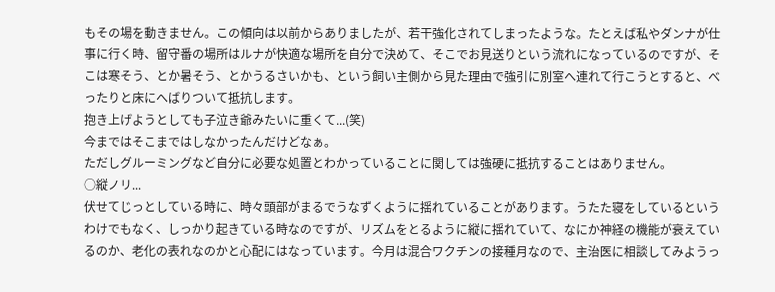もその場を動きません。この傾向は以前からありましたが、若干強化されてしまったような。たとえば私やダンナが仕事に行く時、留守番の場所はルナが快適な場所を自分で決めて、そこでお見送りという流れになっているのですが、そこは寒そう、とか暑そう、とかうるさいかも、という飼い主側から見た理由で強引に別室へ連れて行こうとすると、べったりと床にへばりついて抵抗します。
抱き上げようとしても子泣き爺みたいに重くて...(笑)
今まではそこまではしなかったんだけどなぁ。
ただしグルーミングなど自分に必要な処置とわかっていることに関しては強硬に抵抗することはありません。
○縦ノリ...
伏せてじっとしている時に、時々頭部がまるでうなずくように揺れていることがあります。うたた寝をしているというわけでもなく、しっかり起きている時なのですが、リズムをとるように縦に揺れていて、なにか神経の機能が衰えているのか、老化の表れなのかと心配にはなっています。今月は混合ワクチンの接種月なので、主治医に相談してみようっ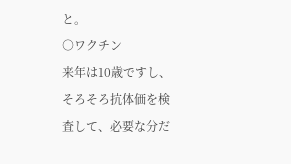と。
○ワクチン
来年は10歳ですし、そろそろ抗体価を検査して、必要な分だ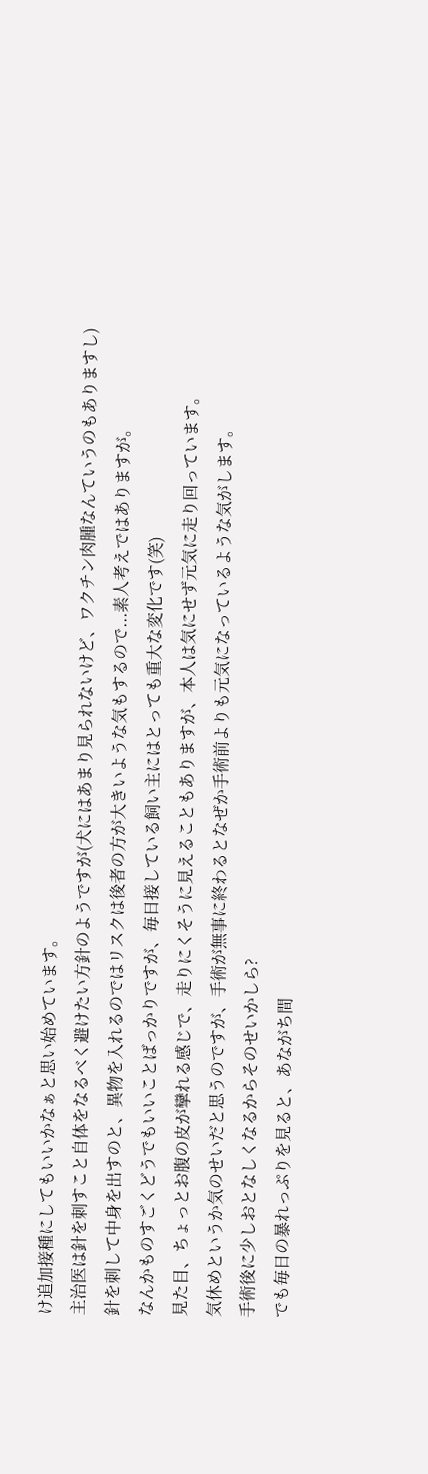け追加接種にしてもいいかなぁと思い始めています。
主治医は針を刺すこと自体をなるべく避けたい方針のようですが(犬にはあまり見られないけど、ワクチン肉腫なんていうのもありますし)針を刺して中身を出すのと、異物を入れるのではリスクは後者の方が大きいような気もするので...素人考えではありますが。
なんかものすごくどうでもいいことばっかりですが、毎日接している飼い主にはとっても重大な変化です(笑)
見た目、ちょっとお腹の皮が攣れる感じで、走りにくそうに見えることもありますが、本人は気にせず元気に走り回っています。
気休めというか気のせいだと思うのですが、手術が無事に終わるとなぜか手術前よりも元気になっているような気がします。
手術後に少しおとなしくなるからそのせいかしら?
でも毎日の暴れっぷりを見ると、あながち間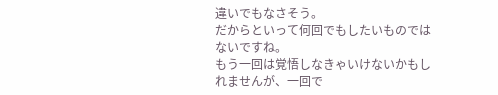違いでもなさそう。
だからといって何回でもしたいものではないですね。
もう一回は覚悟しなきゃいけないかもしれませんが、一回で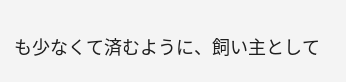も少なくて済むように、飼い主として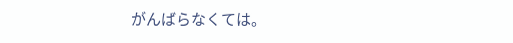がんばらなくては。